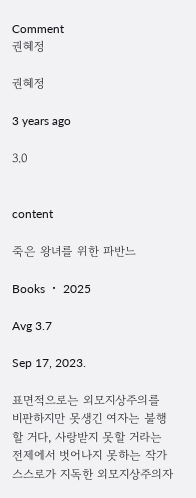Comment
권혜정

권혜정

3 years ago

3.0


content

죽은 왕녀를 위한 파반느

Books ・ 2025

Avg 3.7

Sep 17, 2023.

표면적으로는 외모지상주의를 비판하지만 못생긴 여자는 불행할 거다, 사랑받지 못할 거라는 전제에서 벗어나지 못하는 작가 스스로가 지독한 외모지상주의자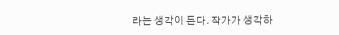라는 생각이 든다. 작가가 생각하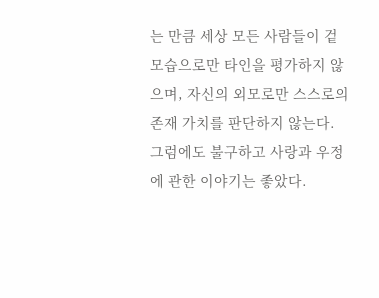는 만큼 세상 모든 사람들이 겉모습으로만 타인을 평가하지 않으며, 자신의 외모로만 스스로의 존재 가치를 판단하지 않는다. 그럼에도 불구하고 사랑과 우정에 관한 이야기는 좋았다.